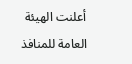أعلنت الهيئة العامة للمنافذ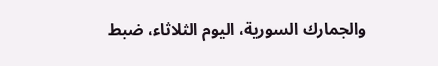والجمارك السورية، اليوم الثلاثاء، ضبط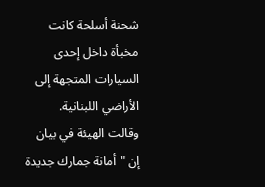شحنة أسلحة كانت مخبأة داخل إحدى السيارات المتجهة إلى الأراضي اللبنانية.
وقالت الهيئة في بيان إن "أمانة جمارك جديدة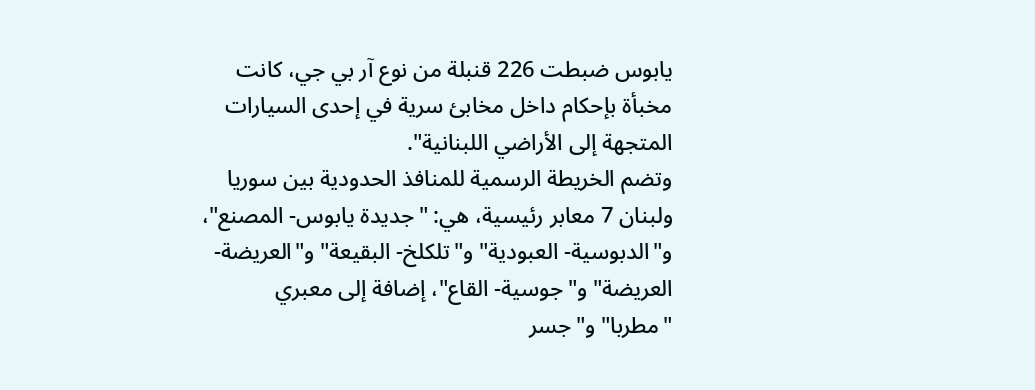يابوس ضبطت 226 قنبلة من نوع آر بي جي، كانت مخبأة بإحكام داخل مخابئ سرية في إحدى السيارات المتجهة إلى الأراضي اللبنانية".
وتضم الخريطة الرسمية للمنافذ الحدودية بين سوريا ولبنان 7 معابر رئيسية، هي: "جديدة يابوس- المصنع"، و"الدبوسية- العبودية" و"تلكلخ- البقيعة" و"العريضة- العريضة" و"جوسية- القاع"، إضافة إلى معبري "مطربا" و"جسر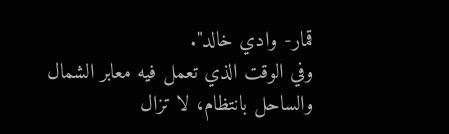قمار- وادي خالد".
وفي الوقت الذي تعمل فيه معابر الشمال والساحل بانتظام، لا تزال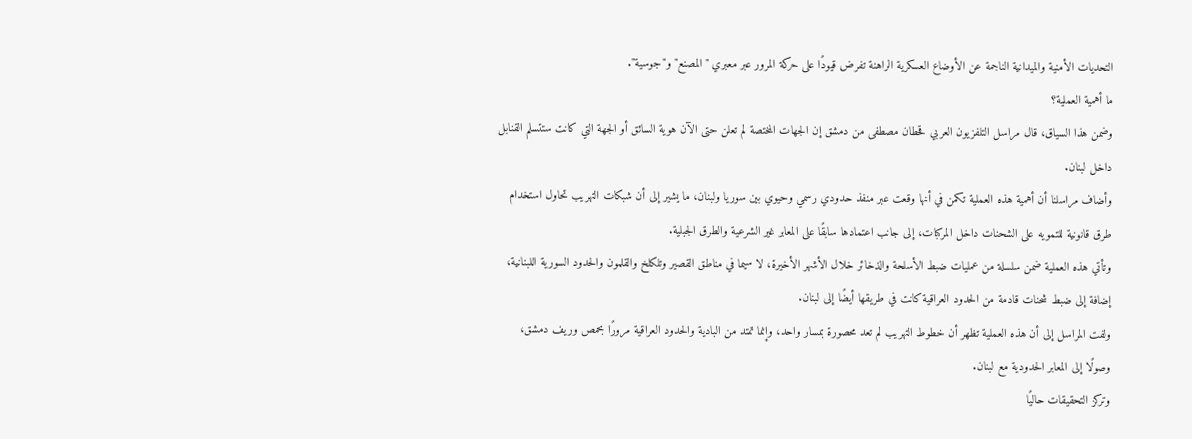التحديات الأمنية والميدانية الناجمة عن الأوضاع العسكرية الراهنة تفرض قيودًا على حركة المرور عبر معبري "المصنع" و"جوسية".
ما أهمية العملية؟
وضمن هذا السياق، قال مراسل التلفزيون العربي قحطان مصطفى من دمشق إن الجهات المختصة لم تعلن حتى الآن هوية السائق أو الجهة التي كانت ستتسلم القنابل داخل لبنان.
وأضاف مراسلنا أن أهمية هذه العملية تكمن في أنها وقعت عبر منفذ حدودي رسمي وحيوي بين سوريا ولبنان، ما يشير إلى أن شبكات التهريب تحاول استخدام طرق قانونية للتمويه على الشحنات داخل المركبات، إلى جانب اعتمادها سابقًا على المعابر غير الشرعية والطرق الجبلية.
وتأتي هذه العملية ضمن سلسلة من عمليات ضبط الأسلحة والذخائر خلال الأشهر الأخيرة، لا سيما في مناطق القصير وتلكلخ والقلمون والحدود السورية اللبنانية، إضافة إلى ضبط شحنات قادمة من الحدود العراقية كانت في طريقها أيضًا إلى لبنان.
ولفت المراسل إلى أن هذه العملية تظهر أن خطوط التهريب لم تعد محصورة بمسار واحد، وإنما تمتد من البادية والحدود العراقية مرورًا بحمص وريف دمشق، وصولًا إلى المعابر الحدودية مع لبنان.
وتركز التحقيقات حاليًا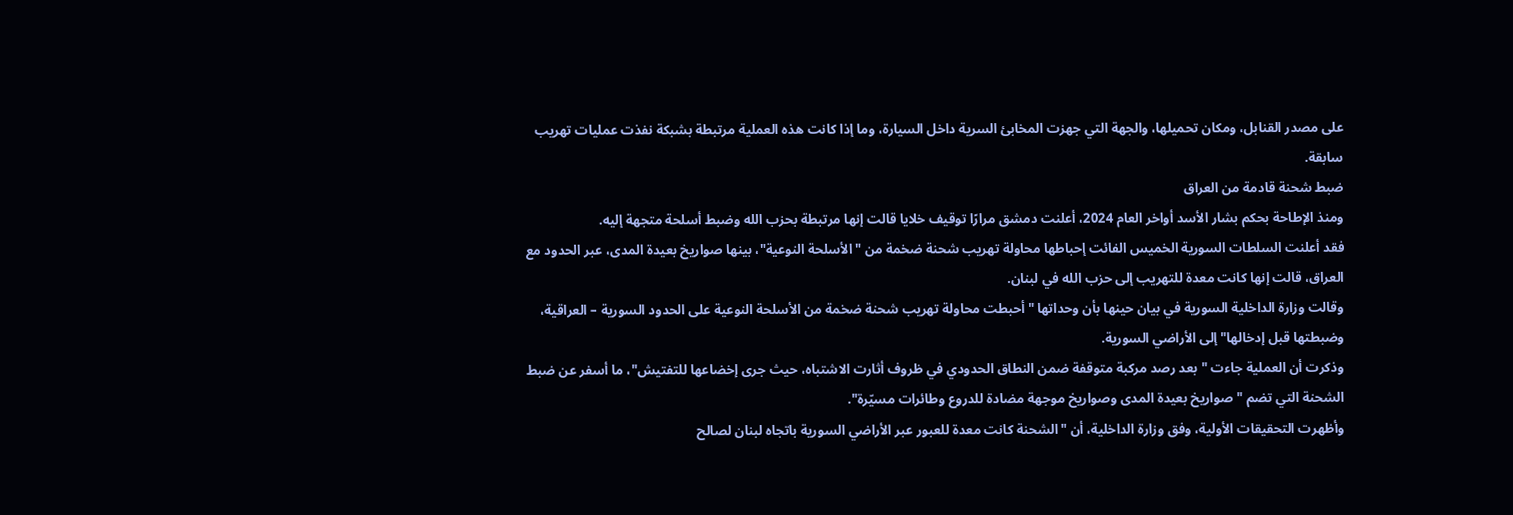على مصدر القنابل، ومكان تحميلها، والجهة التي جهزت المخابئ السرية داخل السيارة، وما إذا كانت هذه العملية مرتبطة بشبكة نفذت عمليات تهريب سابقة.
ضبط شحنة قادمة من العراق
ومنذ الإطاحة بحكم بشار الأسد أواخر العام 2024، أعلنت دمشق مرارًا توقيف خلايا قالت إنها مرتبطة بحزب الله وضبط أسلحة متجهة إليه.
فقد أعلنت السلطات السورية الخميس الفائت إحباطها محاولة تهريب شحنة ضخمة من "الأسلحة النوعية"، بينها صواريخ بعيدة المدى، عبر الحدود مع العراق، قالت إنها كانت معدة للتهريب إلى حزب الله في لبنان.
وقالت وزارة الداخلية السورية في بيان حينها بأن وحداتها "أحبطت محاولة تهريب شحنة ضخمة من الأسلحة النوعية على الحدود السورية – العراقية، وضبطتها قبل إدخالها" إلى الأراضي السورية.
وذكرت أن العملية جاءت "بعد رصد مركبة متوقفة ضمن النطاق الحدودي في ظروف أثارت الاشتباه، حيث جرى إخضاعها للتفتيش"، ما أسفر عن ضبط الشحنة التي تضم "صواريخ بعيدة المدى وصواريخ موجهة مضادة للدروع وطائرات مسيّرة".
وأظهرت التحقيقات الأولية، وفق وزارة الداخلية، أن "الشحنة كانت معدة للعبور عبر الأراضي السورية باتجاه لبنان لصالح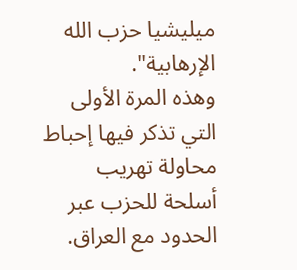ميليشيا حزب الله الإرهابية".
وهذه المرة الأولى التي تذكر فيها إحباط محاولة تهريب أسلحة للحزب عبر الحدود مع العراق.